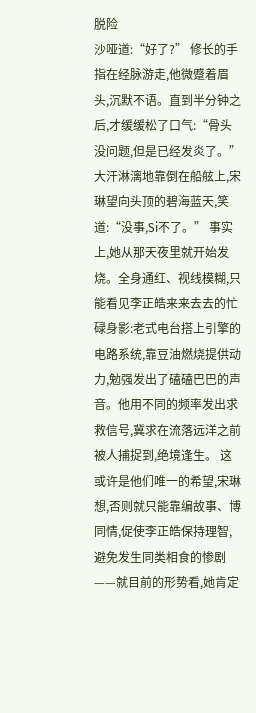脱险
沙哑道:“好了?” 修长的手指在经脉游走,他微蹙着眉头,沉默不语。直到半分钟之后,才缓缓松了口气:“骨头没问题,但是已经发炎了。” 大汗淋漓地靠倒在船舷上,宋琳望向头顶的碧海蓝天,笑道:“没事,Si不了。” 事实上,她从那天夜里就开始发烧。全身通红、视线模糊,只能看见李正皓来来去去的忙碌身影:老式电台搭上引擎的电路系统,靠豆油燃烧提供动力,勉强发出了磕磕巴巴的声音。他用不同的频率发出求救信号,冀求在流落远洋之前被人捕捉到,绝境逢生。 这或许是他们唯一的希望,宋琳想,否则就只能靠编故事、博同情,促使李正皓保持理智,避免发生同类相食的惨剧——就目前的形势看,她肯定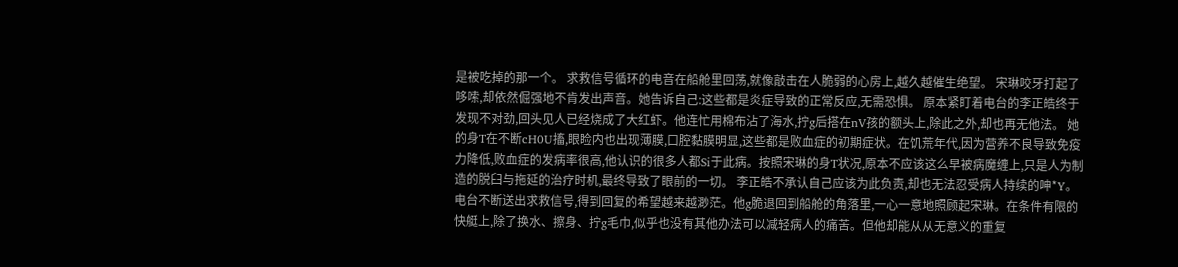是被吃掉的那一个。 求救信号循环的电音在船舱里回荡,就像敲击在人脆弱的心房上,越久越催生绝望。 宋琳咬牙打起了哆嗦,却依然倔强地不肯发出声音。她告诉自己:这些都是炎症导致的正常反应,无需恐惧。 原本紧盯着电台的李正皓终于发现不对劲,回头见人已经烧成了大红虾。他连忙用棉布沾了海水,拧g后搭在nV孩的额头上,除此之外,却也再无他法。 她的身T在不断cH0U搐,眼睑内也出现薄膜,口腔黏膜明显,这些都是败血症的初期症状。在饥荒年代,因为营养不良导致免疫力降低,败血症的发病率很高,他认识的很多人都Si于此病。按照宋琳的身T状况,原本不应该这么早被病魔缠上,只是人为制造的脱臼与拖延的治疗时机,最终导致了眼前的一切。 李正皓不承认自己应该为此负责,却也无法忍受病人持续的呻*Y。 电台不断送出求救信号,得到回复的希望越来越渺茫。他g脆退回到船舱的角落里,一心一意地照顾起宋琳。在条件有限的快艇上,除了换水、擦身、拧g毛巾,似乎也没有其他办法可以减轻病人的痛苦。但他却能从从无意义的重复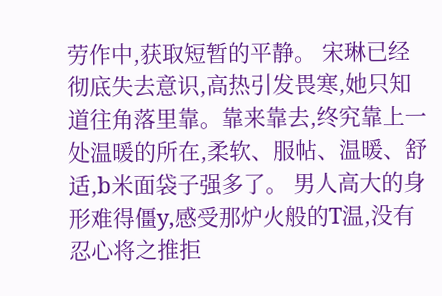劳作中,获取短暂的平静。 宋琳已经彻底失去意识,高热引发畏寒,她只知道往角落里靠。靠来靠去,终究靠上一处温暖的所在,柔软、服帖、温暖、舒适,b米面袋子强多了。 男人高大的身形难得僵y,感受那炉火般的T温,没有忍心将之推拒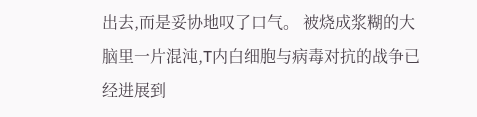出去,而是妥协地叹了口气。 被烧成浆糊的大脑里一片混沌,T内白细胞与病毒对抗的战争已经进展到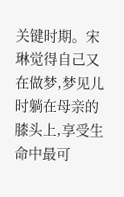关键时期。宋琳觉得自己又在做梦,梦见儿时躺在母亲的膝头上,享受生命中最可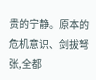贵的宁静。原本的危机意识、剑拔弩张,全都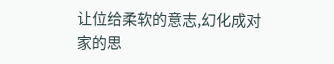让位给柔软的意志,幻化成对家的思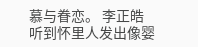慕与眷恋。 李正皓听到怀里人发出像婴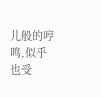儿般的哼鸣,似乎也受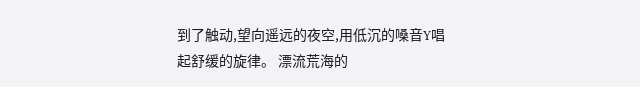到了触动,望向遥远的夜空,用低沉的嗓音Y唱起舒缓的旋律。 漂流荒海的